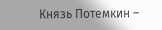Князь Потемкин –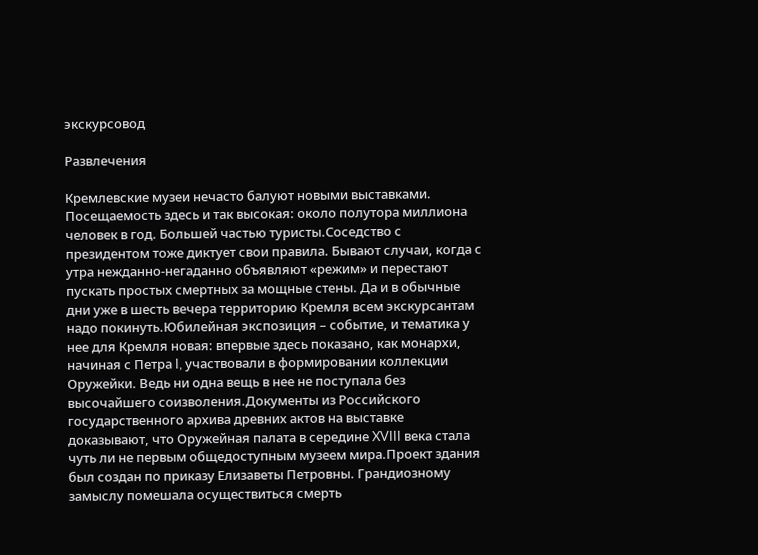экскурсовод

Развлечения

Кремлевские музеи нечасто балуют новыми выставками. Посещаемость здесь и так высокая: около полутора миллиона человек в год. Большей частью туристы.Соседство с президентом тоже диктует свои правила. Бывают случаи, когда с утра нежданно-негаданно объявляют «режим» и перестают пускать простых смертных за мощные стены. Да и в обычные дни уже в шесть вечера территорию Кремля всем экскурсантам надо покинуть.Юбилейная экспозиция – событие, и тематика у нее для Кремля новая: впервые здесь показано, как монархи, начиная с Петра I, участвовали в формировании коллекции Оружейки. Ведь ни одна вещь в нее не поступала без высочайшего соизволения.Документы из Российского государственного архива древних актов на выставке доказывают, что Оружейная палата в середине XVIII века стала чуть ли не первым общедоступным музеем мира.Проект здания был создан по приказу Елизаветы Петровны. Грандиозному замыслу помешала осуществиться смерть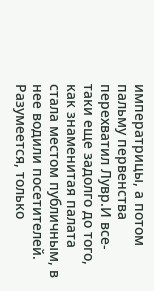императрицы, а потом пальму первенства перехватил Лувр.И все-таки еще задолго до того, как знаменитая палата стала местом публичным, в нее водили посетителей. Разумеется, только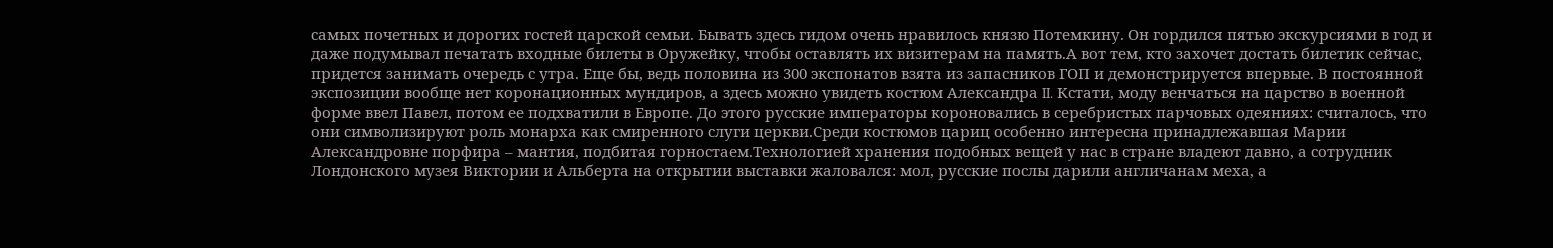самых почетных и дорогих гостей царской семьи. Бывать здесь гидом очень нравилось князю Потемкину. Он гордился пятью экскурсиями в год и даже подумывал печатать входные билеты в Оружейку, чтобы оставлять их визитерам на память.А вот тем, кто захочет достать билетик сейчас, придется занимать очередь с утра. Еще бы, ведь половина из 300 экспонатов взята из запасников ГОП и демонстрируется впервые. В постоянной экспозиции вообще нет коронационных мундиров, а здесь можно увидеть костюм Александра II. Кстати, моду венчаться на царство в военной форме ввел Павел, потом ее подхватили в Европе. До этого русские императоры короновались в серебристых парчовых одеяниях: считалось, что они символизируют роль монарха как смиренного слуги церкви.Среди костюмов цариц особенно интересна принадлежавшая Марии Александровне порфира – мантия, подбитая горностаем.Технологией хранения подобных вещей у нас в стране владеют давно, а сотрудник Лондонского музея Виктории и Альберта на открытии выставки жаловался: мол, русские послы дарили англичанам меха, а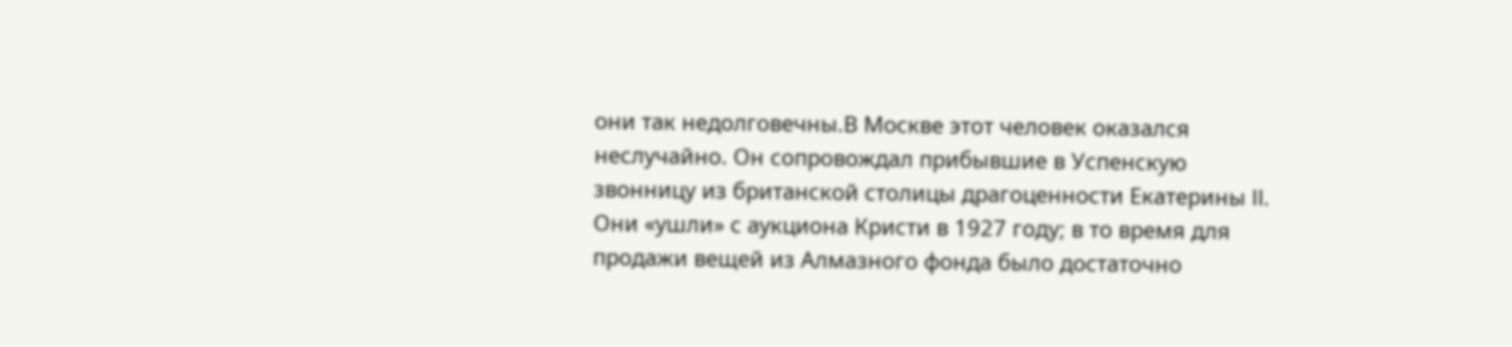они так недолговечны.В Москве этот человек оказался неслучайно. Он сопровождал прибывшие в Успенскую звонницу из британской столицы драгоценности Екатерины II. Они «ушли» с аукциона Кристи в 1927 году; в то время для продажи вещей из Алмазного фонда было достаточно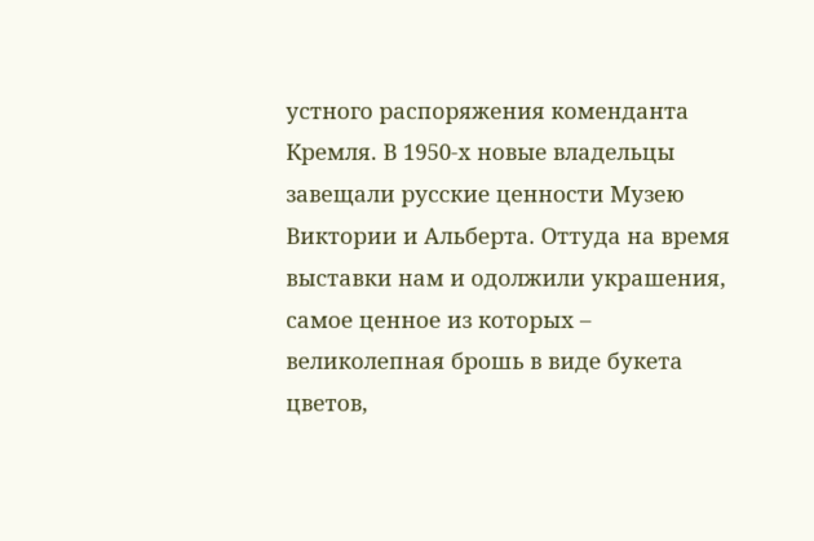устного распоряжения коменданта Кремля. В 1950-х новые владельцы завещали русские ценности Музею Виктории и Альберта. Оттуда на время выставки нам и одолжили украшения, самое ценное из которых – великолепная брошь в виде букета цветов,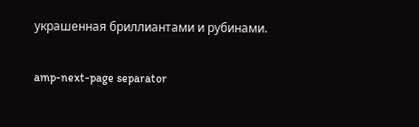украшенная бриллиантами и рубинами.

amp-next-page separator